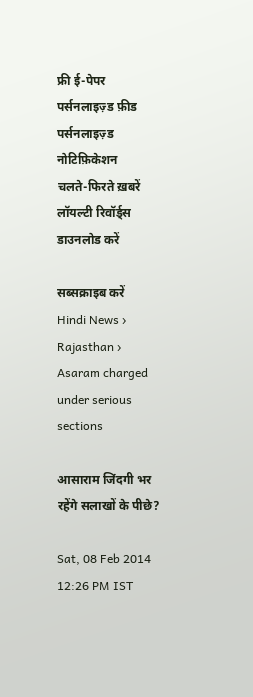फ्री ई-पेपर
पर्सनलाइज़्ड फ़ीड
पर्सनलाइज़्ड नोटिफ़िकेशन
चलते-फिरते ख़बरें
लॉयल्टी रिवॉर्ड्स
डाउनलोड करें

सब्सक्राइब करें
Hindi News ›   Rajasthan ›   Asaram charged under serious sections

आसाराम जिंदगी भर रहेंगे सलाखों के पीछे?

Sat, 08 Feb 2014 12:26 PM IST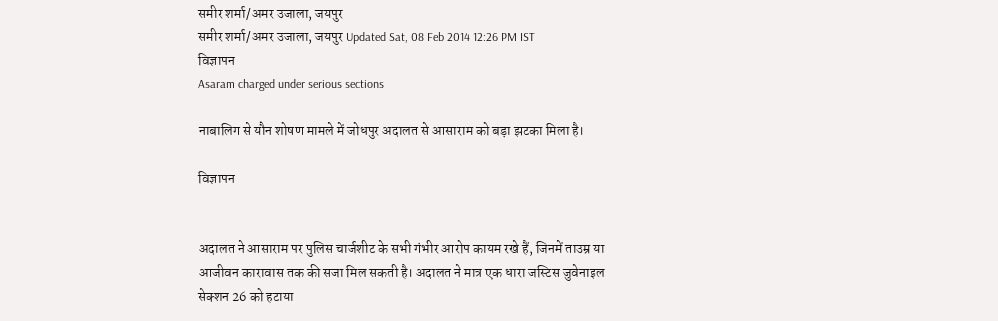समीर शर्मा/अमर उजाला, जयपुर
समीर शर्मा/अमर उजाला, जयपुर Updated Sat, 08 Feb 2014 12:26 PM IST
विज्ञापन
Asaram charged under serious sections

नाबालिग से यौन शोषण मामले में जोधपुर अदालत से आसाराम को बड़ा झटका मिला है।

विज्ञापन


अदालत ने आसाराम पर पुलिस चार्जशीट के सभी गंभीर आरोप कायम रखे हैं, जिनमें ताउम्र या आजीवन कारावास तक की सजा मिल सकती है। अदालत ने मात्र एक धारा जस्टिस जुवेनाइल सेक्शन 26 को हटाया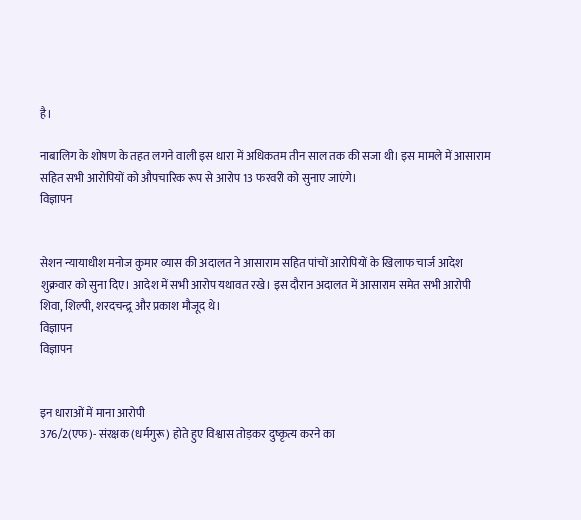है।

नाबालिग के शोषण के तहत लगने वाली इस धारा में अधिकतम तीन साल तक की सजा थी। इस मामले में आसाराम सहित सभी आरोपियों को औपचारिक रूप से आरोप 13 फरवरी को सुनाए जाएंगे।
विज्ञापन


सेशन न्यायाधीश मनोज कुमार व्यास की अदालत ने आसाराम सहित पांचों आरोपियों के खिलाफ चार्ज आदेश शुक्रवार को सुना दिए। आदेश में सभी आरोप यथावत रखे। इस दौरान अदालत में आसाराम समेत सभी आरोपी शिवा, शिल्पी, शरदचन्द्र्र और प्रकाश मौजूद थे।
विज्ञापन
विज्ञापन


इन धाराओं में माना आरोपी
376/2(एफ)- संरक्षक (धर्मगुरू) होते हुए विश्वास तोड़कर दुष्कृत्य करने का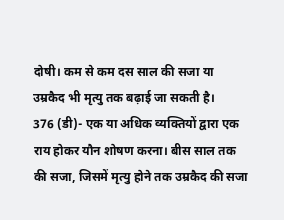दोषी। कम से कम दस साल की सजा या उम्रकैद भी मृत्यु तक बढ़ाई जा सकती है।
376 (डी)- एक या अधिक व्यक्तियों द्वारा एक राय होकर यौन शोषण करना। बीस साल तक की सजा, जिसमें मृत्यु होने तक उम्रकैद की सजा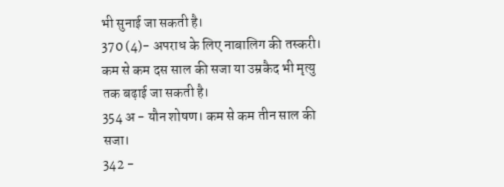भी सुनाई जा सकती है।
370 (4)- अपराध के लिए नाबालिग की तस्करी। कम से कम दस साल की सजा या उम्रकैद भी मृत्यु तक बढ़ाई जा सकती है।
354 अ - यौन शोषण। कम से कम तीन साल की सजा।
342 -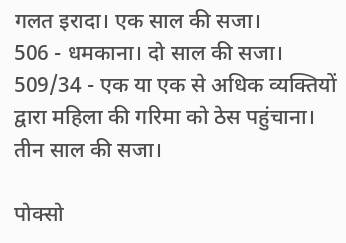गलत इरादा। एक साल की सजा।
506 - धमकाना। दो साल की सजा।
509/34 - एक या एक से अधिक व्यक्तियों द्वारा महिला की गरिमा को ठेस पहुंचाना। तीन साल की सजा।

पोक्सो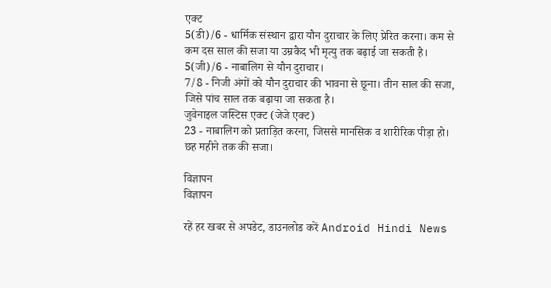एक्ट
5(डी)/6 - धार्मिक संस्थान द्वारा यौन दुराचार के लिए प्रेरित करना। कम से कम दस साल की सजा या उम्रकैद भी मृत्यु तक बढ़ाई जा सकती है।
5(जी)/6 - नाबालिग से यौन दुराचार।
7/8 - निजी अंगों को यौन दुराचार की भावना से छूना। तीन साल की सजा, जिसे पांच साल तक बढ़ाया जा सकता है।
जुवेनाइल जस्टिस एक्ट (जेजे एक्ट)
23 - नाबालिग को प्रताड़ित करना, जिससे मानसिक व शारीरिक पीड़ा हो। छह महीने तक की सजा।

विज्ञापन
विज्ञापन

रहें हर खबर से अपडेट, डाउनलोड करें Android Hindi News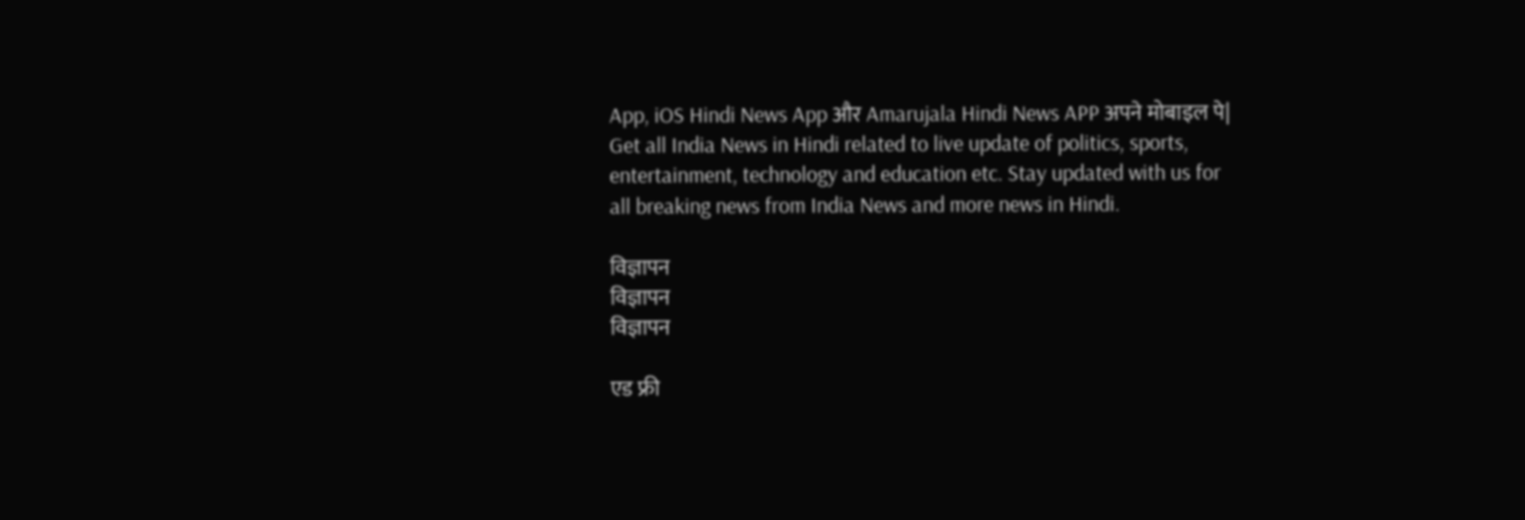App, iOS Hindi News App और Amarujala Hindi News APP अपने मोबाइल पे|
Get all India News in Hindi related to live update of politics, sports, entertainment, technology and education etc. Stay updated with us for all breaking news from India News and more news in Hindi.

विज्ञापन
विज्ञापन
विज्ञापन

एड फ्री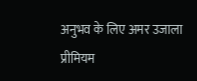अनुभव के लिए अमर उजाला प्रीमियम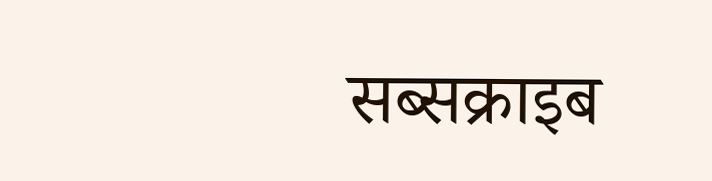सब्सक्राइब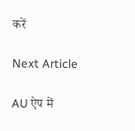करें

Next Article

AU ऐप में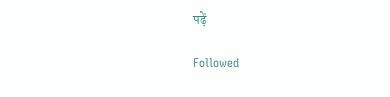पढ़ें

Followed